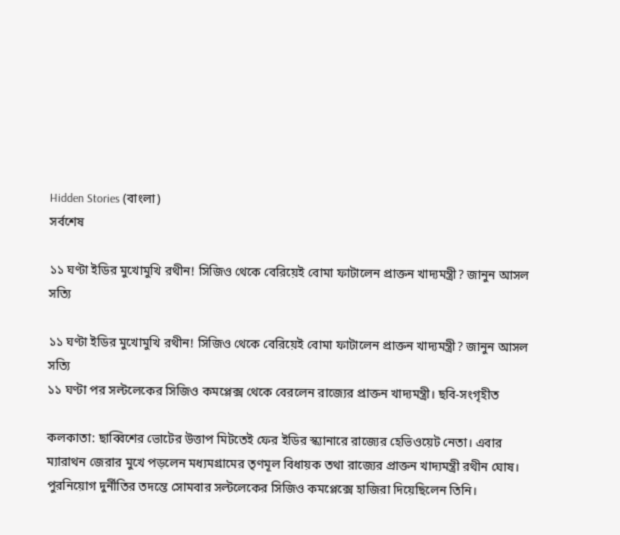Hidden Stories (বাংলা)
সর্বশেষ

১১ ঘণ্টা ইডির মুখোমুখি রথীন! সিজিও থেকে বেরিয়েই বোমা ফাটালেন প্রাক্তন খাদ্যমন্ত্রী? জানুন আসল সত্যি

১১ ঘণ্টা ইডির মুখোমুখি রথীন! সিজিও থেকে বেরিয়েই বোমা ফাটালেন প্রাক্তন খাদ্যমন্ত্রী? জানুন আসল সত্যি
১১ ঘণ্টা পর সল্টলেকের সিজিও কমপ্লেক্স থেকে বেরলেন রাজ্যের প্রাক্তন খাদ্যমন্ত্রী। ছবি-সংগৃহীত

কলকাতা: ছাব্বিশের ভোটের উত্তাপ মিটতেই ফের ইডির স্ক্যানারে রাজ্যের হেভিওয়েট নেতা। এবার ম্যারাথন জেরার মুখে পড়লেন মধ্যমগ্রামের তৃণমূল বিধায়ক তথা রাজ্যের প্রাক্তন খাদ্যমন্ত্রী রথীন ঘোষ। পুরনিয়োগ দুর্নীতির তদন্তে সোমবার সল্টলেকের সিজিও কমপ্লেক্সে হাজিরা দিয়েছিলেন তিনি।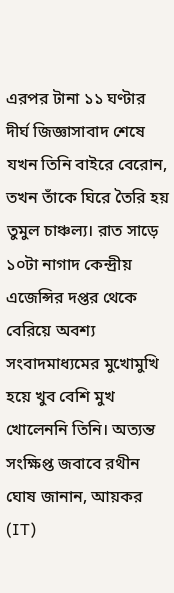এরপর টানা ১১ ঘণ্টার দীর্ঘ জিজ্ঞাসাবাদ শেষে যখন তিনি বাইরে বেরোন, তখন তাঁকে ঘিরে তৈরি হয় তুমুল চাঞ্চল্য। রাত সাড়ে ১০টা নাগাদ কেন্দ্রীয় এজেন্সির দপ্তর থেকে বেরিয়ে অবশ্য সংবাদমাধ্যমের মুখোমুখি হয়ে খুব বেশি মুখ খোলেননি তিনি। অত্যন্ত সংক্ষিপ্ত জবাবে রথীন ঘোষ জানান, আয়কর (IT)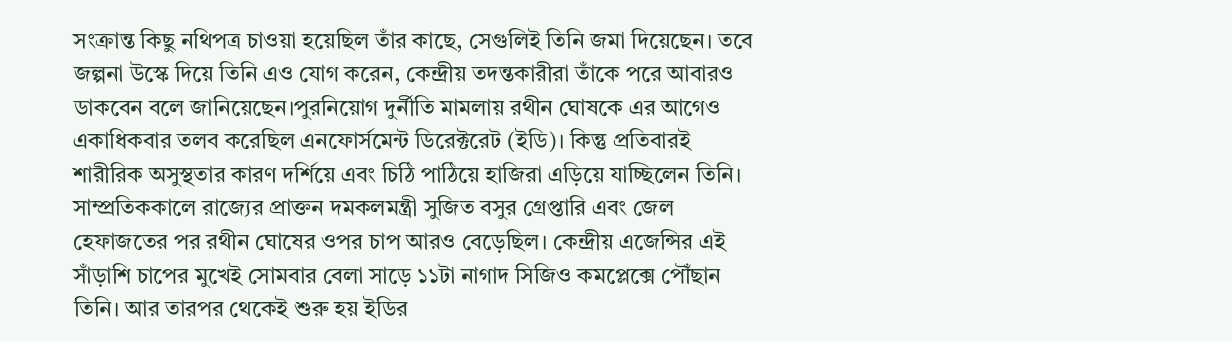সংক্রান্ত কিছু নথিপত্র চাওয়া হয়েছিল তাঁর কাছে, সেগুলিই তিনি জমা দিয়েছেন। তবে জল্পনা উস্কে দিয়ে তিনি এও যোগ করেন, কেন্দ্রীয় তদন্তকারীরা তাঁকে পরে আবারও ডাকবেন বলে জানিয়েছেন।পুরনিয়োগ দুর্নীতি মামলায় রথীন ঘোষকে এর আগেও একাধিকবার তলব করেছিল এনফোর্সমেন্ট ডিরেক্টরেট (ইডি)। কিন্তু প্রতিবারই শারীরিক অসুস্থতার কারণ দর্শিয়ে এবং চিঠি পাঠিয়ে হাজিরা এড়িয়ে যাচ্ছিলেন তিনি। সাম্প্রতিককালে রাজ্যের প্রাক্তন দমকলমন্ত্রী সুজিত বসুর গ্রেপ্তারি এবং জেল হেফাজতের পর রথীন ঘোষের ওপর চাপ আরও বেড়েছিল। কেন্দ্রীয় এজেন্সির এই সাঁড়াশি চাপের মুখেই সোমবার বেলা সাড়ে ১১টা নাগাদ সিজিও কমপ্লেক্সে পৌঁছান তিনি। আর তারপর থেকেই শুরু হয় ইডির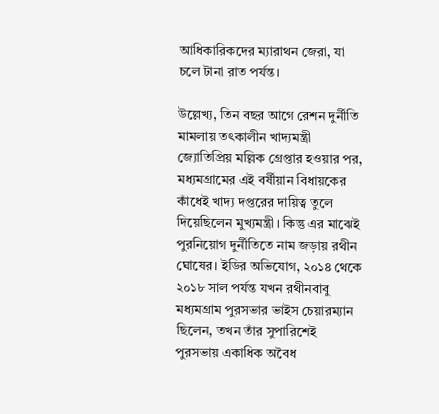আধিকারিকদের ম্যারাথন জেরা, যা চলে টানা রাত পর্যন্ত।

উল্লেখ্য, তিন বছর আগে রেশন দুর্নীতি মামলায় তৎকালীন খাদ্যমন্ত্রী জ্যোতিপ্রিয় মল্লিক গ্রেপ্তার হওয়ার পর, মধ্যমগ্রামের এই বর্ষীয়ান বিধায়কের কাঁধেই খাদ্য দপ্তরের দায়িত্ব তুলে দিয়েছিলেন মুখ্যমন্ত্রী। কিন্তু এর মাঝেই পুরনিয়োগ দুর্নীতিতে নাম জড়ায় রথীন ঘোষের। ইডির অভিযোগ, ২০১৪ থেকে ২০১৮ সাল পর্যন্ত যখন রথীনবাবু মধ্যমগ্রাম পুরসভার ভাইস চেয়ারম্যান ছিলেন, তখন তাঁর সুপারিশেই পুরসভায় একাধিক অবৈধ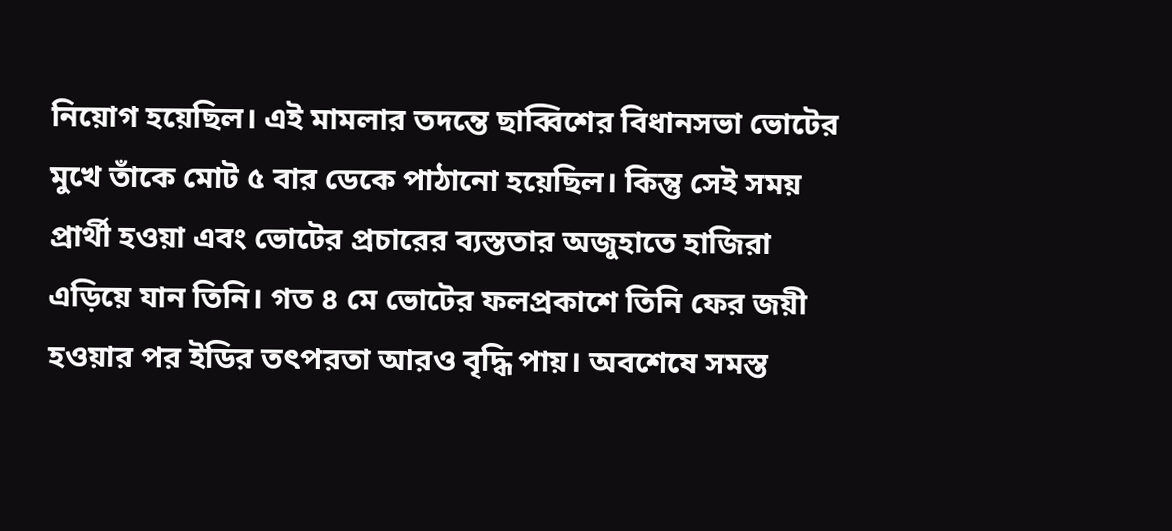নিয়োগ হয়েছিল। এই মামলার তদন্তে ছাব্বিশের বিধানসভা ভোটের মুখে তাঁকে মোট ৫ বার ডেকে পাঠানো হয়েছিল। কিন্তু সেই সময় প্রার্থী হওয়া এবং ভোটের প্রচারের ব্যস্ততার অজুহাতে হাজিরা এড়িয়ে যান তিনি। গত ৪ মে ভোটের ফলপ্রকাশে তিনি ফের জয়ী হওয়ার পর ইডির তৎপরতা আরও বৃদ্ধি পায়। অবশেষে সমস্ত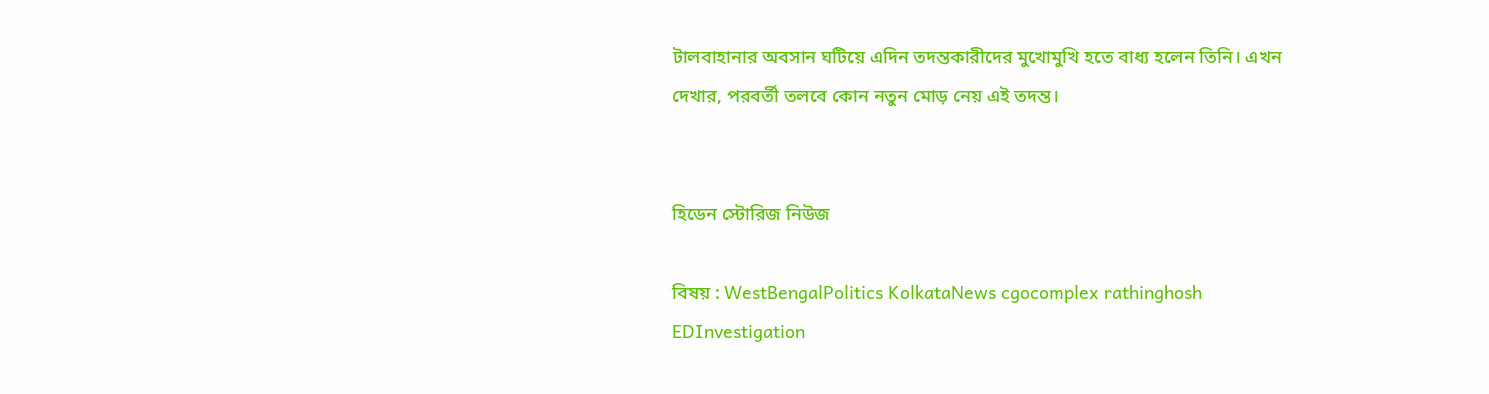টালবাহানার অবসান ঘটিয়ে এদিন তদন্তকারীদের মুখোমুখি হতে বাধ্য হলেন তিনি। এখন দেখার, পরবর্তী তলবে কোন নতুন মোড় নেয় এই তদন্ত।


হিডেন স্টোরিজ নিউজ

বিষয় : WestBengalPolitics KolkataNews cgocomplex rathinghosh EDInvestigation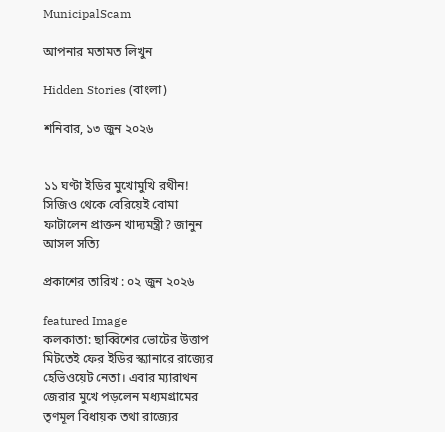MunicipalScam

আপনার মতামত লিখুন

Hidden Stories (বাংলা)

শনিবার, ১৩ জুন ২০২৬


১১ ঘণ্টা ইডির মুখোমুখি রথীন! সিজিও থেকে বেরিয়েই বোমা ফাটালেন প্রাক্তন খাদ্যমন্ত্রী? জানুন আসল সত্যি

প্রকাশের তারিখ : ০২ জুন ২০২৬

featured Image
কলকাতা: ছাব্বিশের ভোটের উত্তাপ মিটতেই ফের ইডির স্ক্যানারে রাজ্যের হেভিওয়েট নেতা। এবার ম্যারাথন জেরার মুখে পড়লেন মধ্যমগ্রামের তৃণমূল বিধায়ক তথা রাজ্যের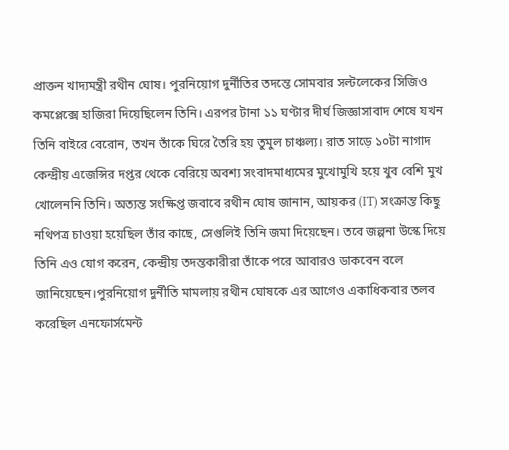প্রাক্তন খাদ্যমন্ত্রী রথীন ঘোষ। পুরনিয়োগ দুর্নীতির তদন্তে সোমবার সল্টলেকের সিজিও কমপ্লেক্সে হাজিরা দিয়েছিলেন তিনি। এরপর টানা ১১ ঘণ্টার দীর্ঘ জিজ্ঞাসাবাদ শেষে যখন তিনি বাইরে বেরোন, তখন তাঁকে ঘিরে তৈরি হয় তুমুল চাঞ্চল্য। রাত সাড়ে ১০টা নাগাদ কেন্দ্রীয় এজেন্সির দপ্তর থেকে বেরিয়ে অবশ্য সংবাদমাধ্যমের মুখোমুখি হয়ে খুব বেশি মুখ খোলেননি তিনি। অত্যন্ত সংক্ষিপ্ত জবাবে রথীন ঘোষ জানান, আয়কর (IT) সংক্রান্ত কিছু নথিপত্র চাওয়া হয়েছিল তাঁর কাছে, সেগুলিই তিনি জমা দিয়েছেন। তবে জল্পনা উস্কে দিয়ে তিনি এও যোগ করেন, কেন্দ্রীয় তদন্তকারীরা তাঁকে পরে আবারও ডাকবেন বলে জানিয়েছেন।পুরনিয়োগ দুর্নীতি মামলায় রথীন ঘোষকে এর আগেও একাধিকবার তলব করেছিল এনফোর্সমেন্ট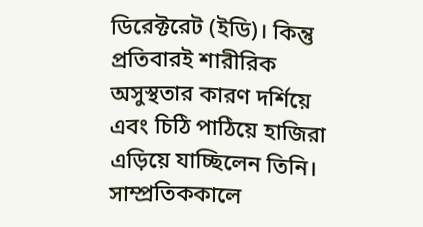ডিরেক্টরেট (ইডি)। কিন্তু প্রতিবারই শারীরিক অসুস্থতার কারণ দর্শিয়ে এবং চিঠি পাঠিয়ে হাজিরা এড়িয়ে যাচ্ছিলেন তিনি। সাম্প্রতিককালে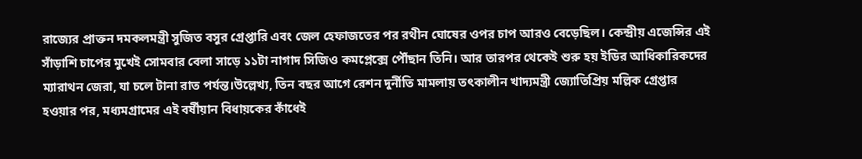রাজ্যের প্রাক্তন দমকলমন্ত্রী সুজিত বসুর গ্রেপ্তারি এবং জেল হেফাজতের পর রথীন ঘোষের ওপর চাপ আরও বেড়েছিল। কেন্দ্রীয় এজেন্সির এই সাঁড়াশি চাপের মুখেই সোমবার বেলা সাড়ে ১১টা নাগাদ সিজিও কমপ্লেক্সে পৌঁছান তিনি। আর তারপর থেকেই শুরু হয় ইডির আধিকারিকদের ম্যারাথন জেরা, যা চলে টানা রাত পর্যন্ত।উল্লেখ্য, তিন বছর আগে রেশন দুর্নীতি মামলায় তৎকালীন খাদ্যমন্ত্রী জ্যোতিপ্রিয় মল্লিক গ্রেপ্তার হওয়ার পর, মধ্যমগ্রামের এই বর্ষীয়ান বিধায়কের কাঁধেই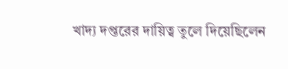খাদ্য দপ্তরের দায়িত্ব তুলে দিয়েছিলেন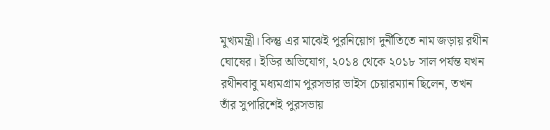মুখ্যমন্ত্রী। কিন্তু এর মাঝেই পুরনিয়োগ দুর্নীতিতে নাম জড়ায় রথীন ঘোষের। ইডির অভিযোগ, ২০১৪ থেকে ২০১৮ সাল পর্যন্ত যখন রথীনবাবু মধ্যমগ্রাম পুরসভার ভাইস চেয়ারম্যান ছিলেন, তখন তাঁর সুপারিশেই পুরসভায়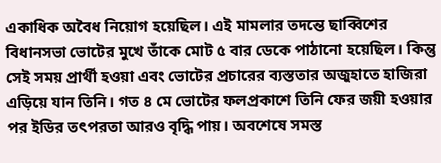একাধিক অবৈধ নিয়োগ হয়েছিল। এই মামলার তদন্তে ছাব্বিশের বিধানসভা ভোটের মুখে তাঁকে মোট ৫ বার ডেকে পাঠানো হয়েছিল। কিন্তু সেই সময় প্রার্থী হওয়া এবং ভোটের প্রচারের ব্যস্ততার অজুহাতে হাজিরা এড়িয়ে যান তিনি। গত ৪ মে ভোটের ফলপ্রকাশে তিনি ফের জয়ী হওয়ার পর ইডির তৎপরতা আরও বৃদ্ধি পায়। অবশেষে সমস্ত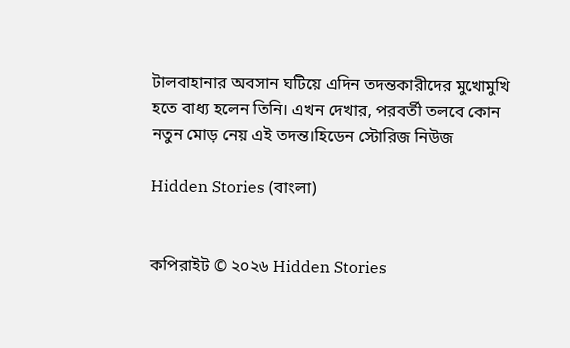টালবাহানার অবসান ঘটিয়ে এদিন তদন্তকারীদের মুখোমুখি হতে বাধ্য হলেন তিনি। এখন দেখার, পরবর্তী তলবে কোন নতুন মোড় নেয় এই তদন্ত।হিডেন স্টোরিজ নিউজ

Hidden Stories (বাংলা)


কপিরাইট © ২০২৬ Hidden Stories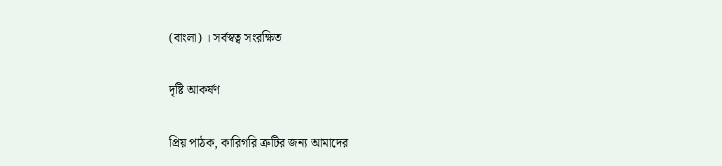(বাংলা) । সর্বস্বত্ব সংরক্ষিত

দৃষ্টি আকর্ষণ

প্রিয় পাঠক, কারিগরি ত্রুটির জন্য আমাদের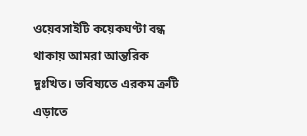ওয়েবসাইটি কয়েকঘণ্টা বন্ধ থাকায় আমরা আন্তরিক দুঃখিত। ভবিষ্যতে এরকম ত্রুটি এড়াতে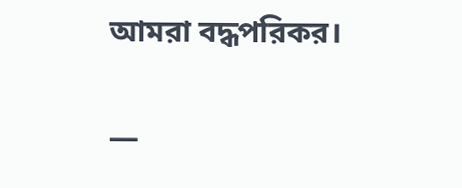আমরা বদ্ধপরিকর।

—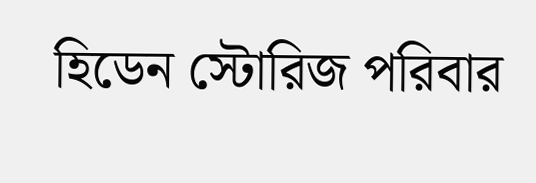হিডেন স্টোরিজ পরিবার